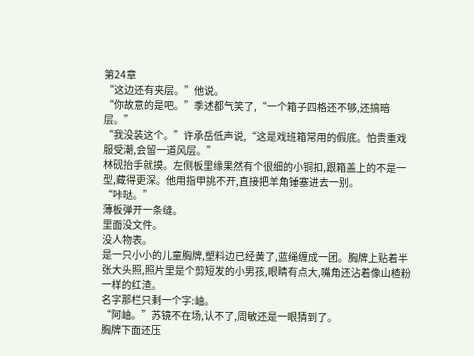第24章
“这边还有夹层。”他说。
“你故意的是吧。”季述都气笑了,“一个箱子四格还不够,还搞暗层。”
“我没装这个。”许承岳低声说,“这是戏班箱常用的假底。怕贵重戏服受潮,会留一道风层。”
林砚抬手就摸。左侧板里缘果然有个很细的小铜扣,跟箱盖上的不是一型,藏得更深。他用指甲挑不开,直接把羊角锤塞进去一别。
“咔哒。”
薄板弹开一条缝。
里面没文件。
没人物表。
是一只小小的儿童胸牌,塑料边已经黄了,蓝绳缠成一团。胸牌上贴着半张大头照,照片里是个剪短发的小男孩,眼睛有点大,嘴角还沾着像山楂粉一样的红渣。
名字那栏只剩一个字:岫。
“阿岫。”苏镜不在场,认不了,周敏还是一眼猜到了。
胸牌下面还压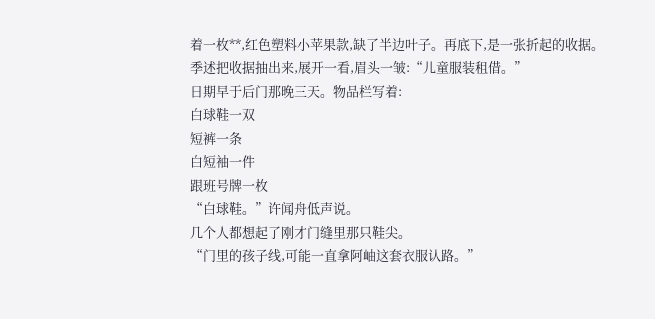着一枚**,红色塑料小苹果款,缺了半边叶子。再底下,是一张折起的收据。
季述把收据抽出来,展开一看,眉头一皱:“儿童服装租借。”
日期早于后门那晚三天。物品栏写着:
白球鞋一双
短裤一条
白短袖一件
跟班号牌一枚
“白球鞋。”许闻舟低声说。
几个人都想起了刚才门缝里那只鞋尖。
“门里的孩子线,可能一直拿阿岫这套衣服认路。”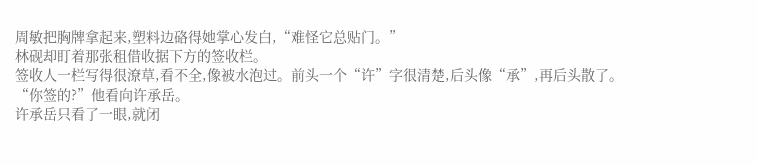周敏把胸牌拿起来,塑料边硌得她掌心发白,“难怪它总贴门。”
林砚却盯着那张租借收据下方的签收栏。
签收人一栏写得很潦草,看不全,像被水泡过。前头一个“许”字很清楚,后头像“承”,再后头散了。
“你签的?”他看向许承岳。
许承岳只看了一眼,就闭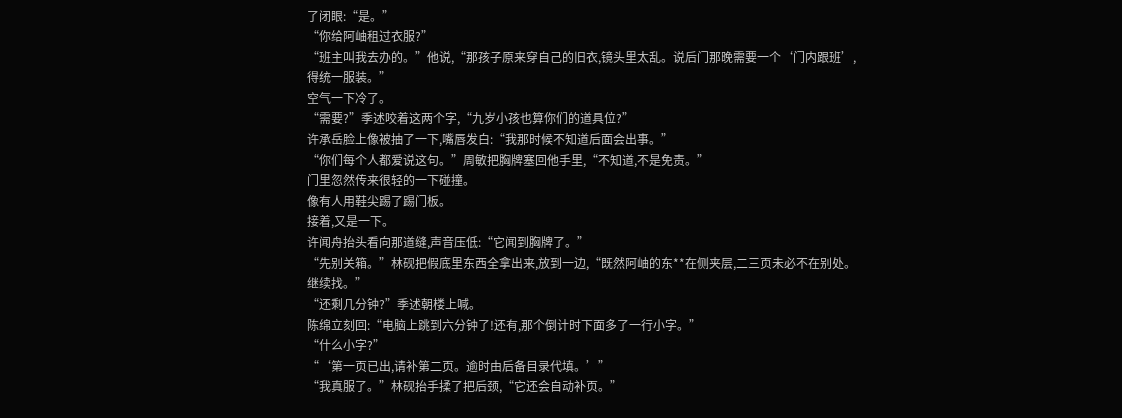了闭眼:“是。”
“你给阿岫租过衣服?”
“班主叫我去办的。”他说,“那孩子原来穿自己的旧衣,镜头里太乱。说后门那晚需要一个‘门内跟班’,得统一服装。”
空气一下冷了。
“需要?”季述咬着这两个字,“九岁小孩也算你们的道具位?”
许承岳脸上像被抽了一下,嘴唇发白:“我那时候不知道后面会出事。”
“你们每个人都爱说这句。”周敏把胸牌塞回他手里,“不知道,不是免责。”
门里忽然传来很轻的一下碰撞。
像有人用鞋尖踢了踢门板。
接着,又是一下。
许闻舟抬头看向那道缝,声音压低:“它闻到胸牌了。”
“先别关箱。”林砚把假底里东西全拿出来,放到一边,“既然阿岫的东**在侧夹层,二三页未必不在别处。继续找。”
“还剩几分钟?”季述朝楼上喊。
陈绵立刻回:“电脑上跳到六分钟了!还有,那个倒计时下面多了一行小字。”
“什么小字?”
“‘第一页已出,请补第二页。逾时由后备目录代填。’”
“我真服了。”林砚抬手揉了把后颈,“它还会自动补页。”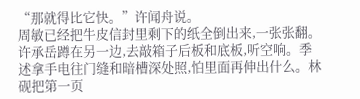“那就得比它快。”许闻舟说。
周敏已经把牛皮信封里剩下的纸全倒出来,一张张翻。许承岳蹲在另一边,去敲箱子后板和底板,听空响。季述拿手电往门缝和暗槽深处照,怕里面再伸出什么。林砚把第一页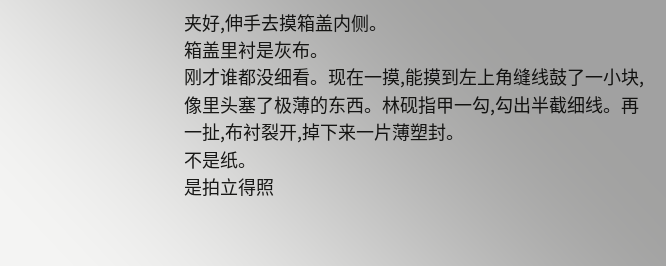夹好,伸手去摸箱盖内侧。
箱盖里衬是灰布。
刚才谁都没细看。现在一摸,能摸到左上角缝线鼓了一小块,像里头塞了极薄的东西。林砚指甲一勾,勾出半截细线。再一扯,布衬裂开,掉下来一片薄塑封。
不是纸。
是拍立得照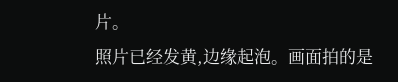片。
照片已经发黄,边缘起泡。画面拍的是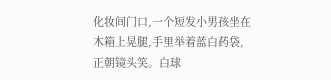化妆间门口,一个短发小男孩坐在木箱上晃腿,手里举着蓝白药袋,正朝镜头笑。白球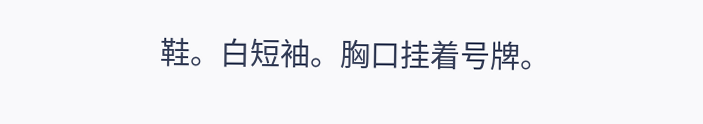鞋。白短袖。胸口挂着号牌。